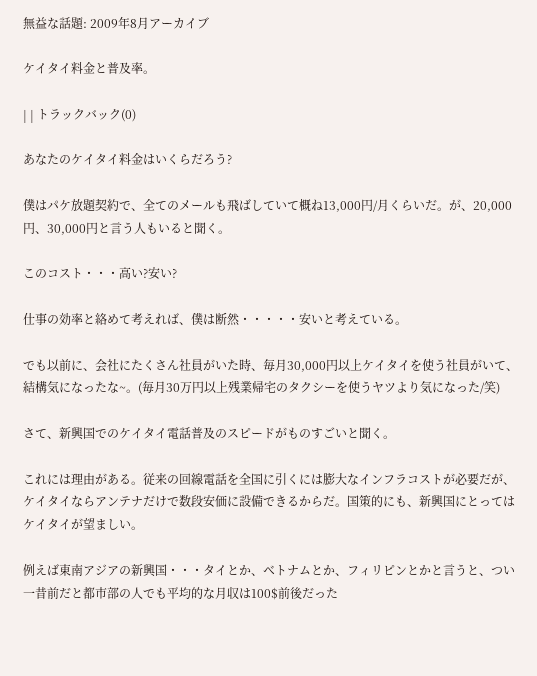無益な話題: 2009年8月アーカイブ

ケイタイ料金と普及率。

| | トラックバック(0)

あなたのケイタイ料金はいくらだろう?

僕はパケ放題契約で、全てのメールも飛ばしていて概ね13,000円/月くらいだ。が、20,000円、30,000円と言う人もいると聞く。

このコスト・・・高い?安い?

仕事の効率と絡めて考えれば、僕は断然・・・・・安いと考えている。

でも以前に、会社にたくさん社員がいた時、毎月30,000円以上ケイタイを使う社員がいて、結構気になったな~。(毎月30万円以上残業帰宅のタクシーを使うヤツより気になった/笑)

さて、新興国でのケイタイ電話普及のスピードがものすごいと聞く。

これには理由がある。従来の回線電話を全国に引くには膨大なインフラコストが必要だが、ケイタイならアンテナだけで数段安価に設備できるからだ。国策的にも、新興国にとってはケイタイが望ましい。

例えば東南アジアの新興国・・・タイとか、ベトナムとか、フィリピンとかと言うと、つい一昔前だと都市部の人でも平均的な月収は100$前後だった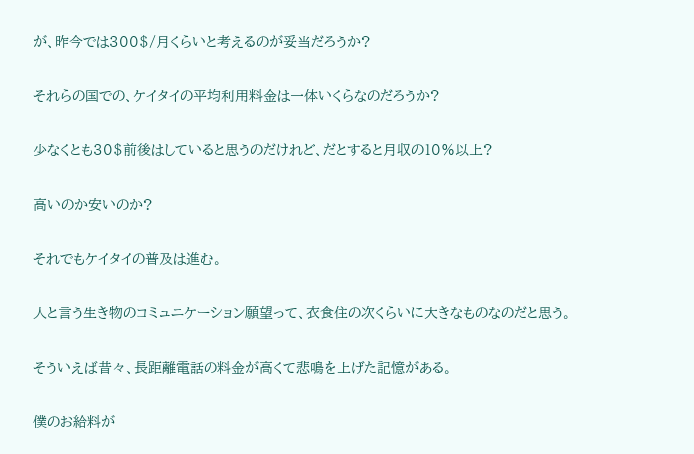が、昨今では300$/月くらいと考えるのが妥当だろうか?

それらの国での、ケイタイの平均利用料金は一体いくらなのだろうか?

少なくとも30$前後はしていると思うのだけれど、だとすると月収の10%以上?

高いのか安いのか?

それでもケイタイの普及は進む。

人と言う生き物のコミュニケーション願望って、衣食住の次くらいに大きなものなのだと思う。

そういえば昔々、長距離電話の料金が高くて悲鳴を上げた記憶がある。

僕のお給料が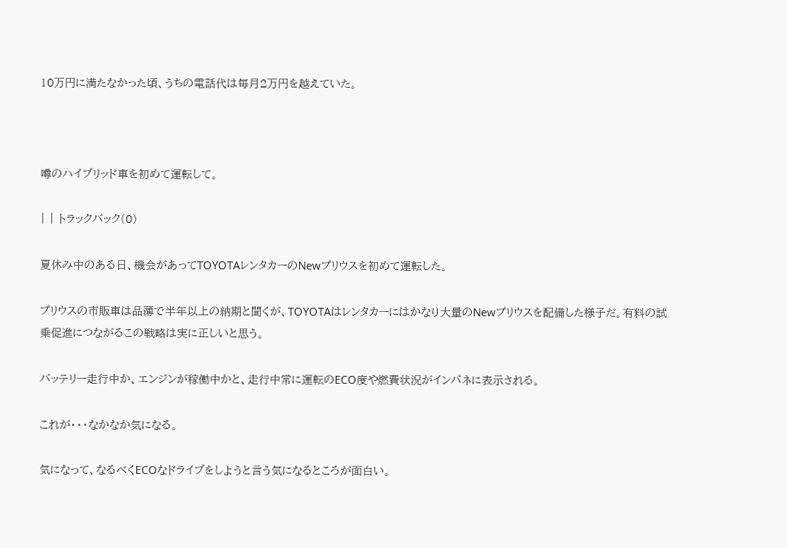10万円に満たなかった頃、うちの電話代は毎月2万円を越えていた。



噂のハイブリッド車を初めて運転して。

| | トラックバック(0)

夏休み中のある日、機会があってTOYOTAレンタカーのNewプリウスを初めて運転した。

プリウスの市販車は品薄で半年以上の納期と聞くが、TOYOTAはレンタカーにはかなり大量のNewプリウスを配備した様子だ。有料の試乗促進につながるこの戦略は実に正しいと思う。

バッテリー走行中か、エンジンが稼働中かと、走行中常に運転のECO度や燃費状況がインパネに表示される。

これが・・・なかなか気になる。

気になって、なるべくECOなドライブをしようと言う気になるところが面白い。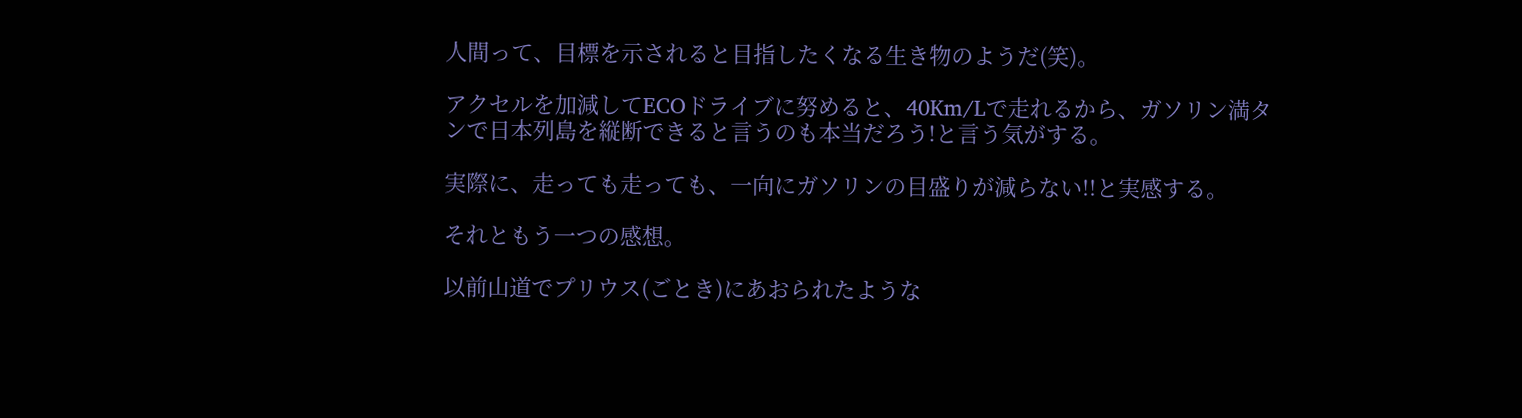人間って、目標を示されると目指したくなる生き物のようだ(笑)。

アクセルを加減してECOドライブに努めると、40Km/Lで走れるから、ガソリン満タンで日本列島を縦断できると言うのも本当だろう!と言う気がする。

実際に、走っても走っても、一向にガソリンの目盛りが減らない!!と実感する。

それともう一つの感想。

以前山道でプリウス(ごとき)にあおられたような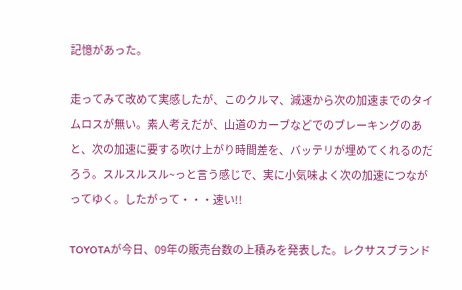記憶があった。

走ってみて改めて実感したが、このクルマ、減速から次の加速までのタイムロスが無い。素人考えだが、山道のカーブなどでのブレーキングのあと、次の加速に要する吹け上がり時間差を、バッテリが埋めてくれるのだろう。スルスルスル~っと言う感じで、実に小気味よく次の加速につながってゆく。したがって・・・速い!!

TOYOTAが今日、09年の販売台数の上積みを発表した。レクサスブランド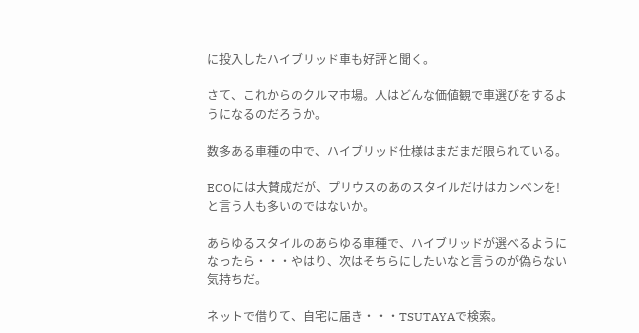に投入したハイブリッド車も好評と聞く。

さて、これからのクルマ市場。人はどんな価値観で車選びをするようになるのだろうか。

数多ある車種の中で、ハイブリッド仕様はまだまだ限られている。

ECOには大賛成だが、プリウスのあのスタイルだけはカンベンを!と言う人も多いのではないか。

あらゆるスタイルのあらゆる車種で、ハイブリッドが選べるようになったら・・・やはり、次はそちらにしたいなと言うのが偽らない気持ちだ。

ネットで借りて、自宅に届き・・・TSUTAYAで検索。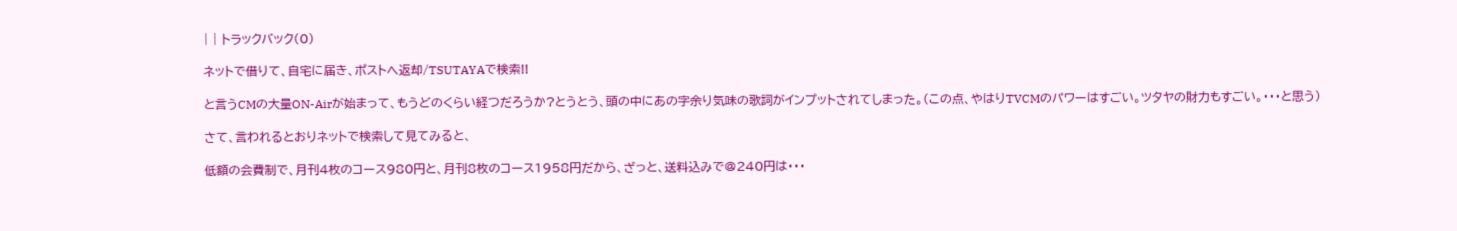| | トラックバック(0)

ネットで借りて、自宅に届き、ポストへ返却/TSUTAYAで検索!!

と言うCMの大量ON-Airが始まって、もうどのくらい経つだろうか?とうとう、頭の中にあの字余り気味の歌詞がインプットされてしまった。(この点、やはりTVCMのパワーはすごい。ツタヤの財力もすごい。・・・と思う)

さて、言われるとおりネットで検索して見てみると、

低額の会費制で、月刊4枚のコース980円と、月刊8枚のコース1958円だから、ざっと、送料込みで@240円は・・・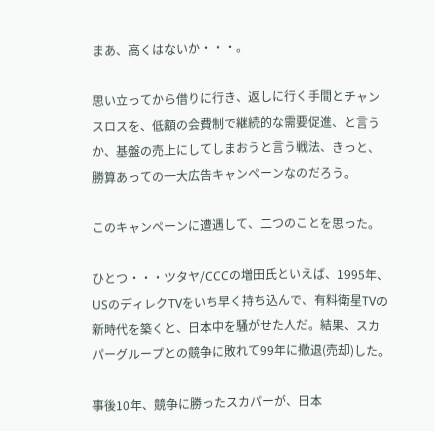まあ、高くはないか・・・。

思い立ってから借りに行き、返しに行く手間とチャンスロスを、低額の会費制で継続的な需要促進、と言うか、基盤の売上にしてしまおうと言う戦法、きっと、勝算あっての一大広告キャンペーンなのだろう。

このキャンペーンに遭遇して、二つのことを思った。

ひとつ・・・ツタヤ/CCCの増田氏といえば、1995年、USのディレクTVをいち早く持ち込んで、有料衛星TVの新時代を築くと、日本中を騒がせた人だ。結果、スカパーグループとの競争に敗れて99年に撤退(売却)した。

事後10年、競争に勝ったスカパーが、日本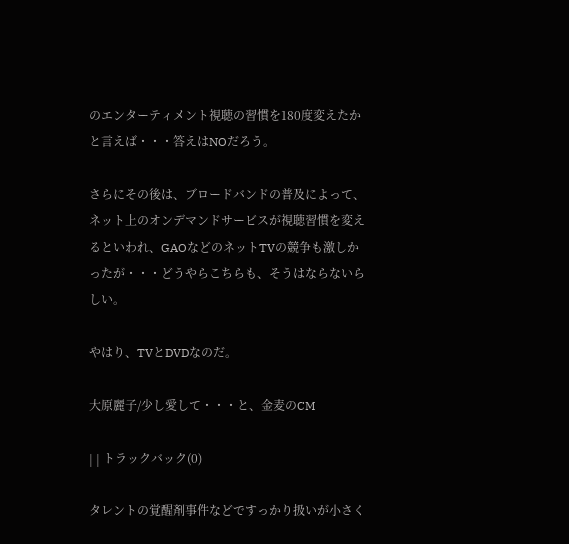のエンターティメント視聴の習慣を180度変えたかと言えば・・・答えはNOだろう。

さらにその後は、ブロードバンドの普及によって、ネット上のオンデマンドサービスが視聴習慣を変えるといわれ、GAOなどのネットTVの競争も激しかったが・・・どうやらこちらも、そうはならないらしい。

やはり、TVとDVDなのだ。

大原麗子/少し愛して・・・と、金麦のCM

| | トラックバック(0)

タレントの覚醒剤事件などですっかり扱いが小さく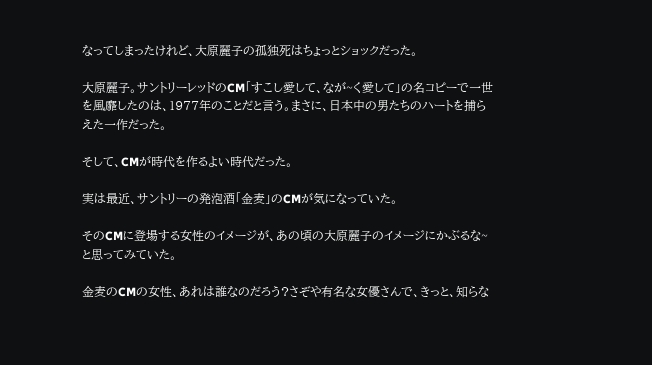なってしまったけれど、大原麗子の孤独死はちょっとショックだった。

大原麗子。サントリーレッドのCM「すこし愛して、なが~く愛して」の名コピーで一世を風靡したのは、1977年のことだと言う。まさに、日本中の男たちのハートを捕らえた一作だった。

そして、CMが時代を作るよい時代だった。

実は最近、サントリーの発泡酒「金麦」のCMが気になっていた。

そのCMに登場する女性のイメージが、あの頃の大原麗子のイメージにかぶるな~と思ってみていた。

金麦のCMの女性、あれは誰なのだろう?さぞや有名な女優さんで、きっと、知らな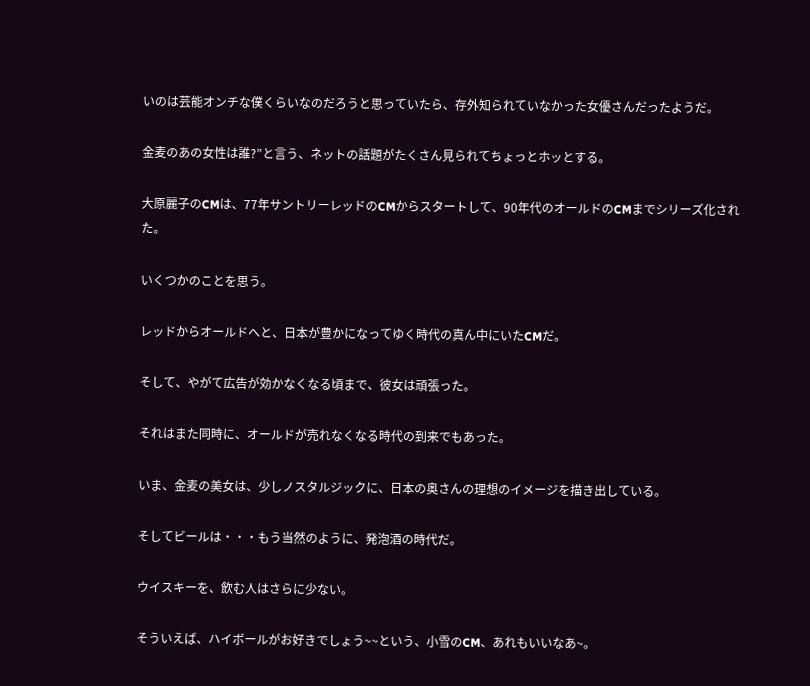いのは芸能オンチな僕くらいなのだろうと思っていたら、存外知られていなかった女優さんだったようだ。

金麦のあの女性は誰?”と言う、ネットの話題がたくさん見られてちょっとホッとする。

大原麗子のCMは、77年サントリーレッドのCMからスタートして、90年代のオールドのCMまでシリーズ化された。

いくつかのことを思う。

レッドからオールドへと、日本が豊かになってゆく時代の真ん中にいたCMだ。

そして、やがて広告が効かなくなる頃まで、彼女は頑張った。

それはまた同時に、オールドが売れなくなる時代の到来でもあった。

いま、金麦の美女は、少しノスタルジックに、日本の奥さんの理想のイメージを描き出している。

そしてビールは・・・もう当然のように、発泡酒の時代だ。

ウイスキーを、飲む人はさらに少ない。

そういえば、ハイボールがお好きでしょう~~という、小雪のCM、あれもいいなあ~。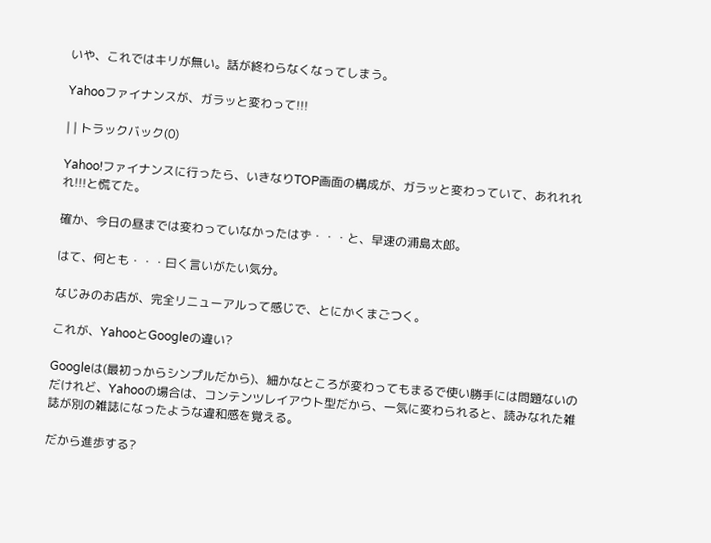いや、これではキリが無い。話が終わらなくなってしまう。

Yahooファイナンスが、ガラッと変わって!!!

| | トラックバック(0)

Yahoo!ファイナンスに行ったら、いきなりTOP画面の構成が、ガラッと変わっていて、あれれれれ!!!と慌てた。

確か、今日の昼までは変わっていなかったはず・・・と、早速の浦島太郎。

はて、何とも・・・曰く言いがたい気分。

なじみのお店が、完全リニューアルって感じで、とにかくまごつく。

これが、YahooとGoogleの違い?

Googleは(最初っからシンプルだから)、細かなところが変わってもまるで使い勝手には問題ないのだけれど、Yahooの場合は、コンテンツレイアウト型だから、一気に変わられると、読みなれた雑誌が別の雑誌になったような違和感を覚える。

だから進歩する?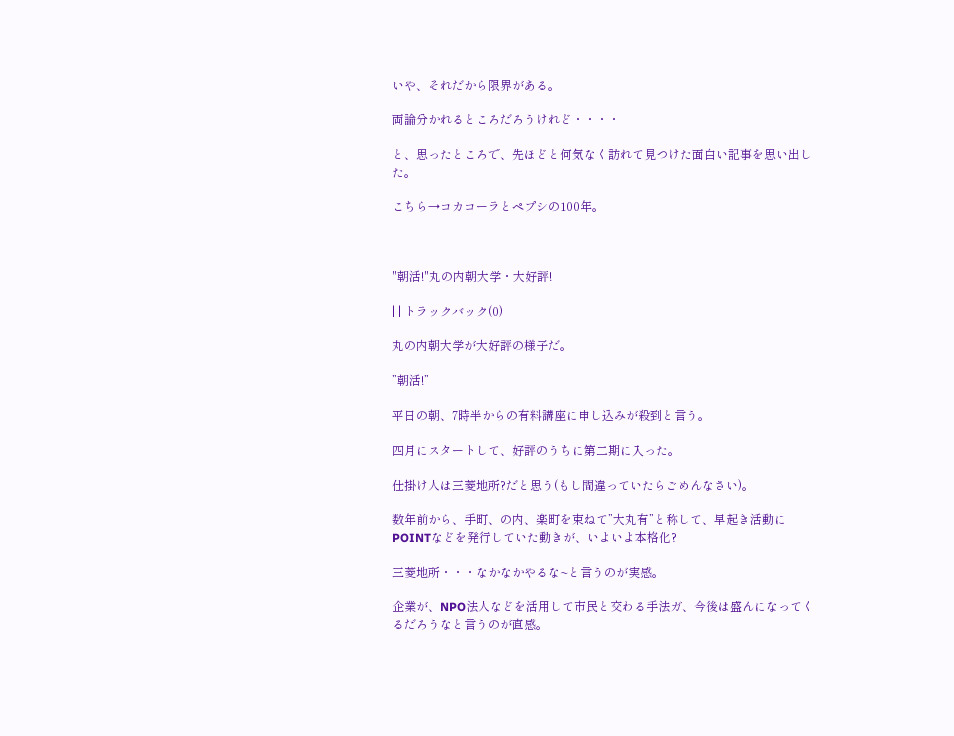いや、それだから限界がある。

両論分かれるところだろうけれど・・・・

と、思ったところで、先ほどと何気なく訪れて見つけた面白い記事を思い出した。

こちら→コカコーラとペプシの100年。



"朝活!"丸の内朝大学・大好評!

| | トラックバック(0)

丸の内朝大学が大好評の様子だ。

”朝活!”

平日の朝、7時半からの有料講座に申し込みが殺到と言う。

四月にスタートして、好評のうちに第二期に入った。

仕掛け人は三菱地所?だと思う(もし間違っていたらごめんなさい)。

数年前から、手町、の内、楽町を束ねて”大丸有”と称して、早起き活動にPOINTなどを発行していた動きが、いよいよ本格化?

三菱地所・・・なかなかやるな~と言うのが実感。

企業が、NPO法人などを活用して市民と交わる手法ガ、今後は盛んになってくるだろうなと言うのが直感。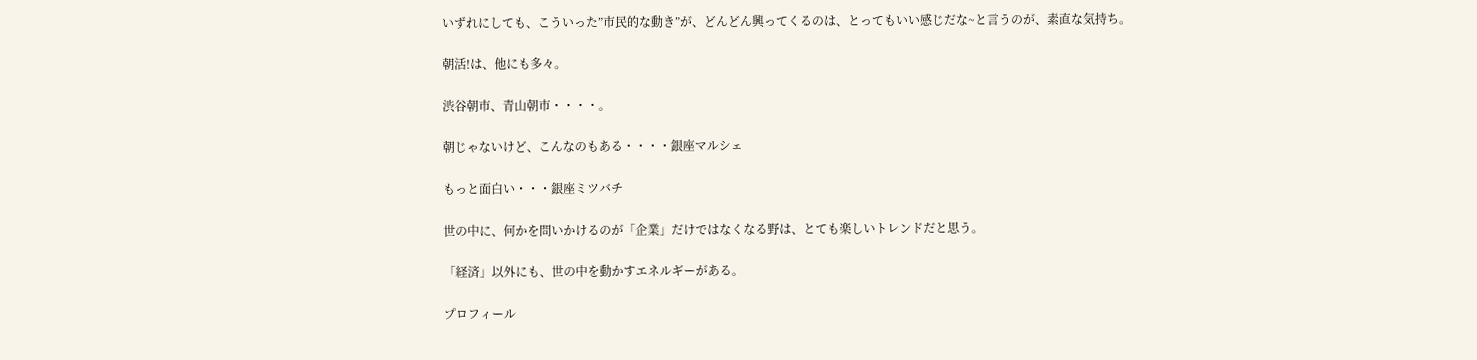いずれにしても、こういった”市民的な動き”が、どんどん興ってくるのは、とってもいい感じだな~と言うのが、素直な気持ち。

朝活!は、他にも多々。

渋谷朝市、青山朝市・・・・。

朝じゃないけど、こんなのもある・・・・銀座マルシェ

もっと面白い・・・銀座ミツバチ

世の中に、何かを問いかけるのが「企業」だけではなくなる野は、とても楽しいトレンドだと思う。

「経済」以外にも、世の中を動かすエネルギーがある。

プロフィール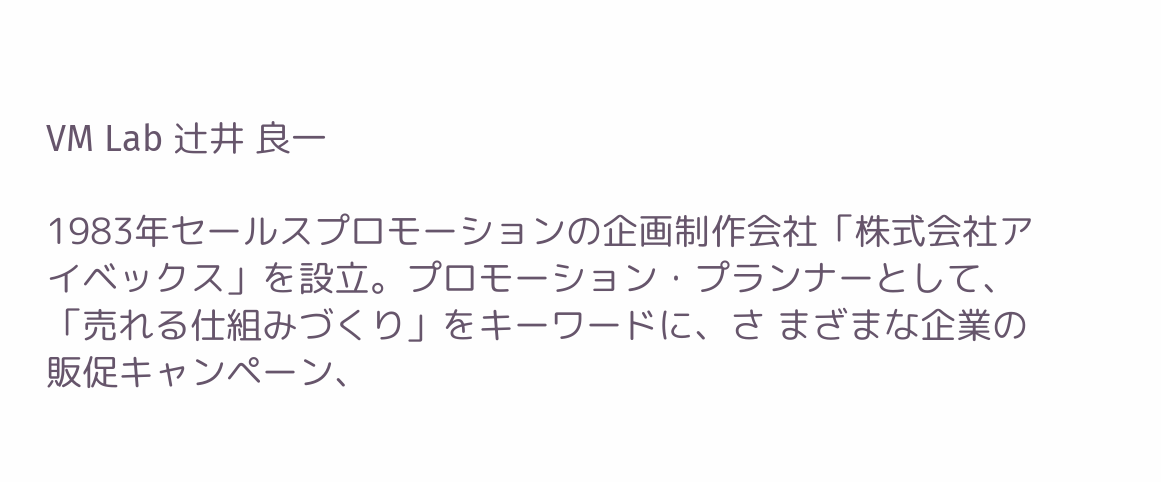VM Lab 辻井 良一

1983年セールスプロモーションの企画制作会社「株式会社アイベックス」を設立。プロモーション・プランナーとして、「売れる仕組みづくり」をキーワードに、さ まざまな企業の販促キャンペーン、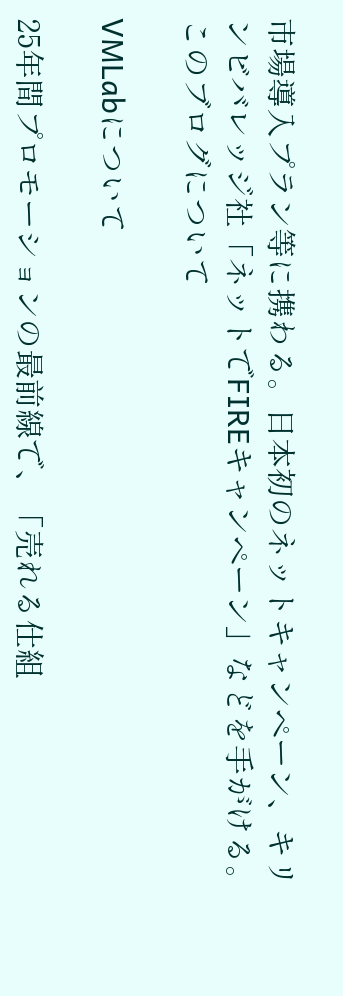市場導入プラン等に携わる。日本初のネットキャンペーン、キリンビバレッジ社「ネットでFIREキャンペーン」などを手がける。
このブログについて

VMLabについて

25年間プロモーションの最前線で、「売れる仕組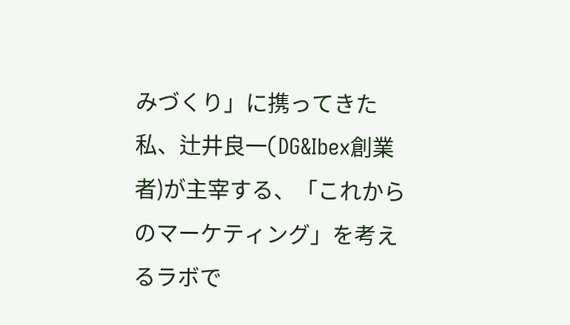みづくり」に携ってきた私、辻井良一(DG&Ibex創業者)が主宰する、「これからのマーケティング」を考えるラボで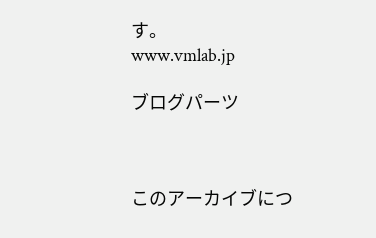す。
www.vmlab.jp

ブログパーツ



このアーカイブにつ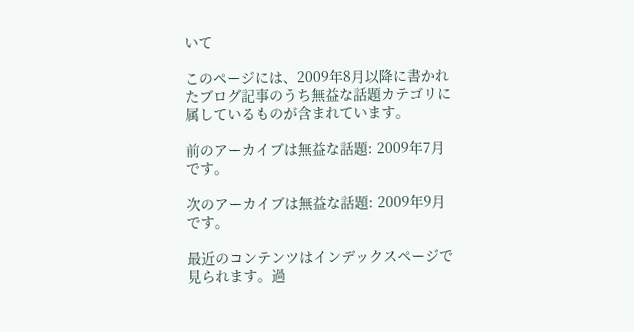いて

このページには、2009年8月以降に書かれたブログ記事のうち無益な話題カテゴリに属しているものが含まれています。

前のアーカイブは無益な話題: 2009年7月です。

次のアーカイブは無益な話題: 2009年9月です。

最近のコンテンツはインデックスページで見られます。過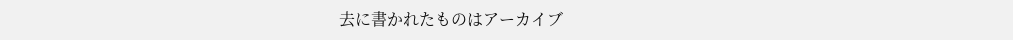去に書かれたものはアーカイブ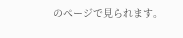のページで見られます。